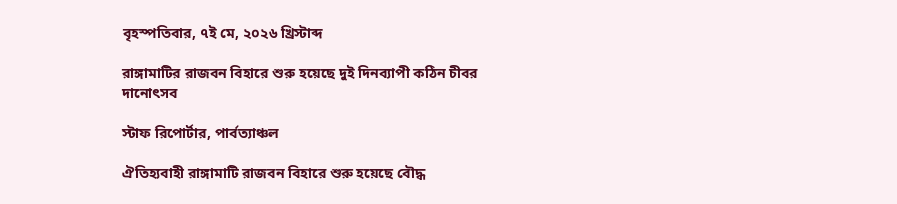বৃহস্পতিবার, ৭ই মে, ২০২৬ খ্রিস্টাব্দ

রাঙ্গামাটির রাজবন বিহারে শুরু হয়েছে দুই দিনব্যাপী কঠিন চীবর দানোৎসব

স্টাফ রিপোর্টার, পার্বত্যাঞ্চল

ঐতিহ্যবাহী রাঙ্গামাটি রাজবন বিহারে শুরু হয়েছে বৌদ্ধ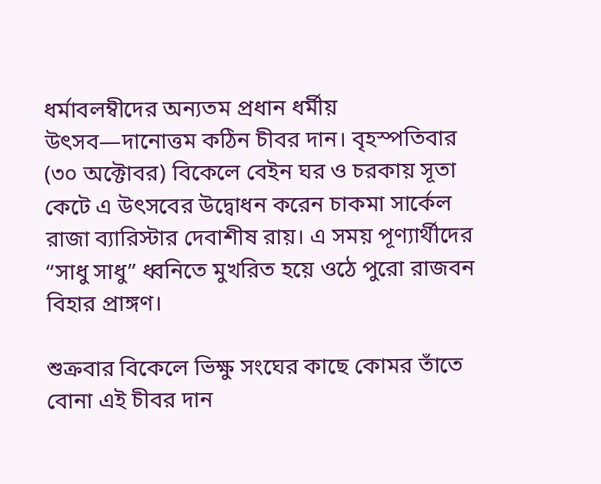ধর্মাবলম্বীদের অন্যতম প্রধান ধর্মীয় উৎসব—দানোত্তম কঠিন চীবর দান। বৃহস্পতিবার (৩০ অক্টোবর) বিকেলে বেইন ঘর ও চরকায় সূতা কেটে এ উৎসবের উদ্বোধন করেন চাকমা সার্কেল রাজা ব্যারিস্টার দেবাশীষ রায়। এ সময় পূণ্যার্থীদের “সাধু সাধু” ধ্বনিতে মুখরিত হয়ে ওঠে পুরো রাজবন বিহার প্রাঙ্গণ।

শুক্রবার বিকেলে ভিক্ষু সংঘের কাছে কোমর তাঁতে বোনা এই চীবর দান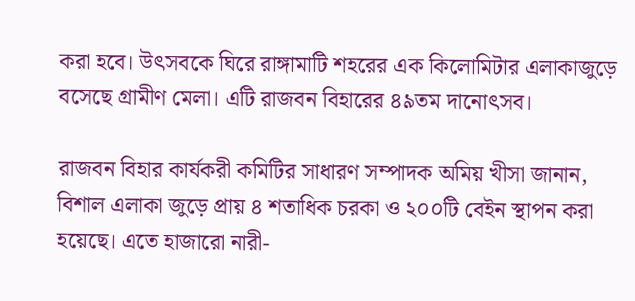করা হবে। উৎসবকে ঘিরে রাঙ্গামাটি শহরের এক কিলোমিটার এলাকাজুড়ে বসেছে গ্রামীণ মেলা। এটি রাজবন বিহারের ৪৯তম দানোৎসব।

রাজবন বিহার কার্যকরী কমিটির সাধারণ সম্পাদক অমিয় খীসা জানান, বিশাল এলাকা জুড়ে প্রায় ৪ শতাধিক চরকা ও ২০০টি বেইন স্থাপন করা হয়েছে। এতে হাজারো নারী-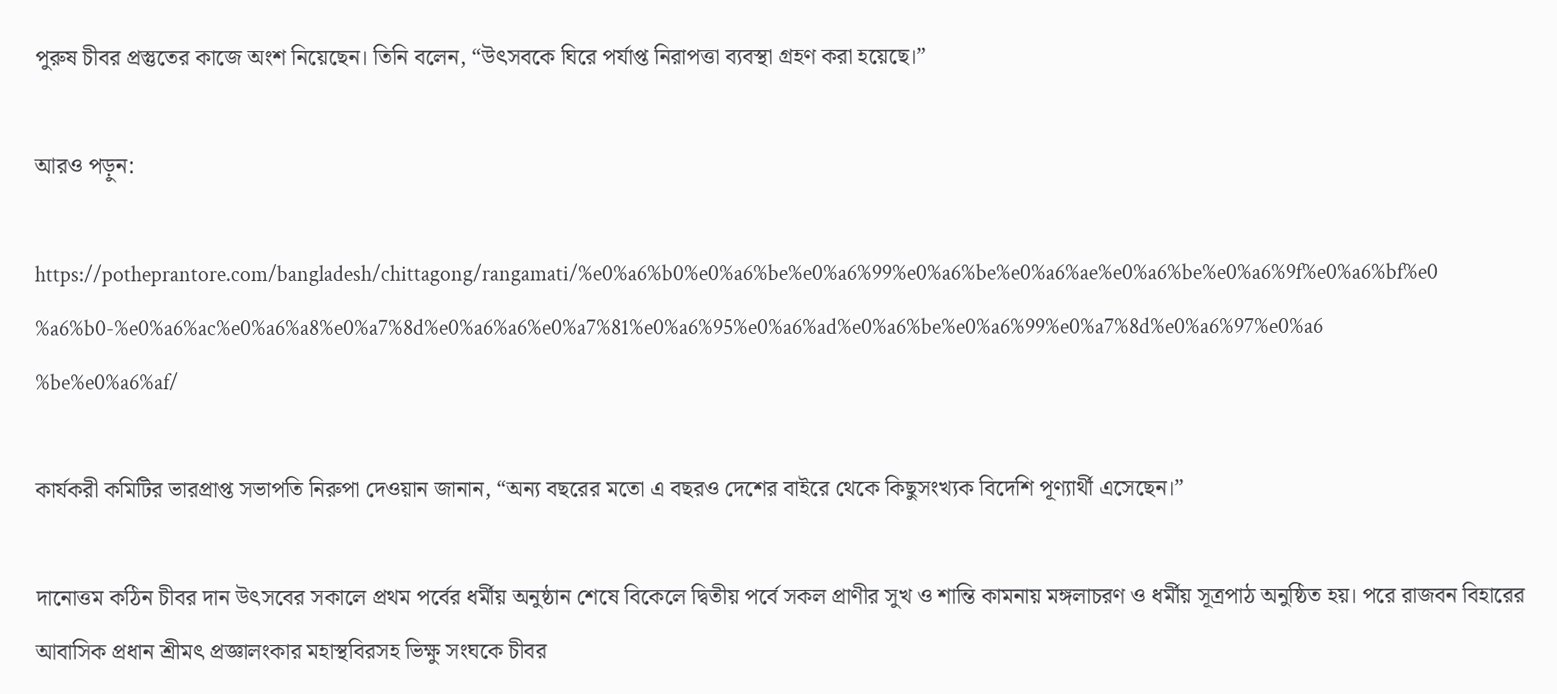পুরুষ চীবর প্রস্তুতের কাজে অংশ নিয়েছেন। তিনি বলেন, “উৎসবকে ঘিরে পর্যাপ্ত নিরাপত্তা ব্যবস্থা গ্রহণ করা হয়েছে।”

আরও পড়ুন:

https://potheprantore.com/bangladesh/chittagong/rangamati/%e0%a6%b0%e0%a6%be%e0%a6%99%e0%a6%be%e0%a6%ae%e0%a6%be%e0%a6%9f%e0%a6%bf%e0%a6%b0-%e0%a6%ac%e0%a6%a8%e0%a7%8d%e0%a6%a6%e0%a7%81%e0%a6%95%e0%a6%ad%e0%a6%be%e0%a6%99%e0%a7%8d%e0%a6%97%e0%a6%be%e0%a6%af/

কার্যকরী কমিটির ভারপ্রাপ্ত সভাপতি নিরুপা দেওয়ান জানান, “অন্য বছরের মতো এ বছরও দেশের বাইরে থেকে কিছুসংখ্যক বিদেশি পূণ্যার্থী এসেছেন।”

দানোত্তম কঠিন চীবর দান উৎসবের সকালে প্রথম পর্বের ধর্মীয় অনুষ্ঠান শেষে বিকেলে দ্বিতীয় পর্বে সকল প্রাণীর সুখ ও শান্তি কামনায় মঙ্গলাচরণ ও ধর্মীয় সূত্রপাঠ অনুষ্ঠিত হয়। পরে রাজবন বিহারের আবাসিক প্রধান শ্রীমৎ প্রজ্ঞালংকার মহাস্থবিরসহ ভিক্ষু সংঘকে চীবর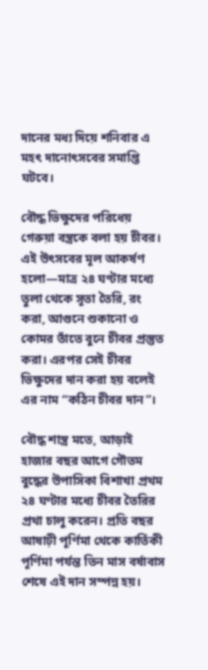দানের মধ্য দিয়ে শনিবার এ মহৎ দানোৎসবের সমাপ্তি ঘটবে।

বৌদ্ধ ভিক্ষুদের পরিধেয় গেরুয়া বস্ত্রকে বলা হয় চীবর। এই উৎসবের মূল আকর্ষণ হলো—মাত্র ২৪ ঘণ্টার মধ্যে তুলা থেকে সূতা তৈরি, রং করা, আগুনে শুকানো ও কোমর তাঁতে বুনে চীবর প্রস্তুত করা। এরপর সেই চীবর ভিক্ষুদের দান করা হয় বলেই এর নাম “কঠিন চীবর দান”।

বৌদ্ধ শাস্ত্র মতে, আড়াই হাজার বছর আগে গৌতম বুদ্ধের উপাসিকা বিশাখা প্রথম ২৪ ঘণ্টার মধ্যে চীবর তৈরির প্রথা চালু করেন। প্রতি বছর আষাঢ়ী পূর্ণিমা থেকে কার্তিকী পূর্ণিমা পর্যন্ত তিন মাস বর্ষাবাস শেষে এই দান সম্পন্ন হয়।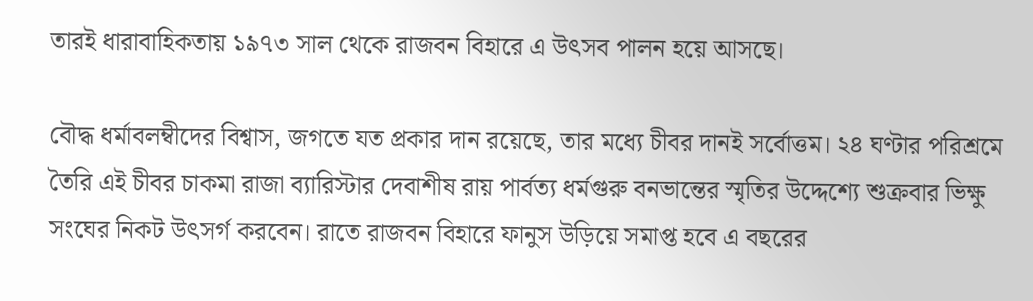তারই ধারাবাহিকতায় ১৯৭৩ সাল থেকে রাজবন বিহারে এ উৎসব পালন হয়ে আসছে।

বৌদ্ধ ধর্মাবলম্বীদের বিশ্বাস, জগতে যত প্রকার দান রয়েছে, তার মধ্যে চীবর দানই সর্বোত্তম। ২৪ ঘণ্টার পরিশ্রমে তৈরি এই চীবর চাকমা রাজা ব্যারিস্টার দেবাশীষ রায় পার্বত্য ধর্মগুরু বনভান্তের স্মৃতির উদ্দেশ্যে শুক্রবার ভিক্ষু সংঘের নিকট উৎসর্গ করবেন। রাতে রাজবন বিহারে ফানুস উড়িয়ে সমাপ্ত হবে এ বছরের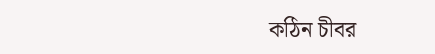কঠিন চীবর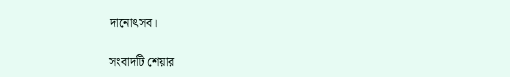দানোৎসব।

সংবাদটি শেয়ার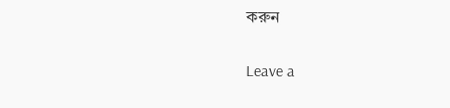করুন

Leave a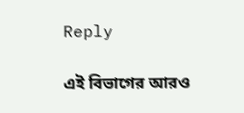Reply

এই বিভাগের আরও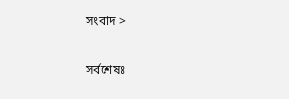সংবাদ >

সর্বশেষঃ